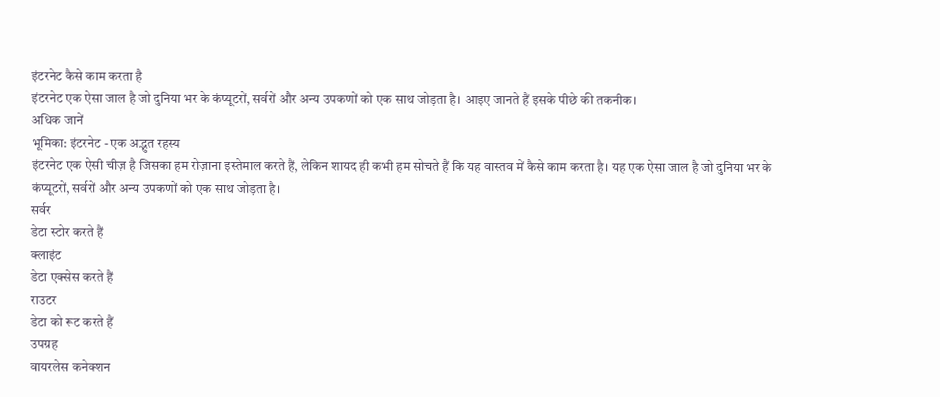इंटरनेट कैसे काम करता है
इंटरनेट एक ऐसा जाल है जो दुनिया भर के कंप्यूटरों, सर्वरों और अन्य उपकणों को एक साथ जोड़ता है। आइए जानते हैं इसके पीछे की तकनीक।
अधिक जानें
भूमिका: इंटरनेट - एक अद्भुत रहस्य
इंटरनेट एक ऐसी चीज़ है जिसका हम रोज़ाना इस्तेमाल करते हैं, लेकिन शायद ही कभी हम सोचते हैं कि यह वास्तव में कैसे काम करता है। यह एक ऐसा जाल है जो दुनिया भर के कंप्यूटरों, सर्वरों और अन्य उपकणों को एक साथ जोड़ता है।
सर्वर
डेटा स्टोर करते हैं
क्लाइंट
डेटा एक्सेस करते हैं
राउटर
डेटा को रूट करते हैं
उपग्रह
वायरलेस कनेक्शन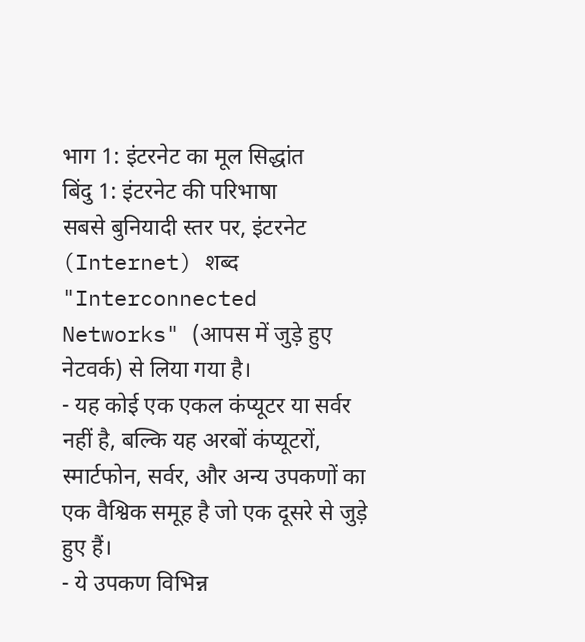भाग 1: इंटरनेट का मूल सिद्धांत
बिंदु 1: इंटरनेट की परिभाषा
सबसे बुनियादी स्तर पर, इंटरनेट (Internet) शब्द "Interconnected Networks" (आपस में जुड़े हुए नेटवर्क) से लिया गया है।
- यह कोई एक एकल कंप्यूटर या सर्वर नहीं है, बल्कि यह अरबों कंप्यूटरों, स्मार्टफोन, सर्वर, और अन्य उपकणों का एक वैश्विक समूह है जो एक दूसरे से जुड़े हुए हैं।
- ये उपकण विभिन्न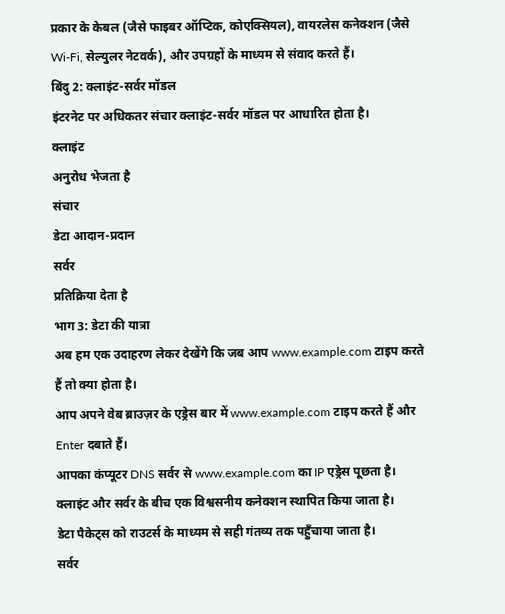प्रकार के केबल (जैसे फाइबर ऑप्टिक, कोएक्सियल), वायरलेस कनेक्शन (जैसे Wi-Fi, सेल्युलर नेटवर्क), और उपग्रहों के माध्यम से संवाद करते हैं।
बिंदु 2: क्लाइंट-सर्वर मॉडल
इंटरनेट पर अधिकतर संचार क्लाइंट-सर्वर मॉडल पर आधारित होता है।
क्लाइंट
अनुरोध भेजता है
संचार
डेटा आदान-प्रदान
सर्वर
प्रतिक्रिया देता है
भाग 3: डेटा की यात्रा
अब हम एक उदाहरण लेकर देखेंगे कि जब आप www.example.com टाइप करते हैं तो क्या होता है।
आप अपने वेब ब्राउज़र के एड्रेस बार में www.example.com टाइप करते हैं और Enter दबाते हैं।
आपका कंप्यूटर DNS सर्वर से www.example.com का IP एड्रेस पूछता है।
क्लाइंट और सर्वर के बीच एक विश्वसनीय कनेक्शन स्थापित किया जाता है।
डेटा पैकेट्स को राउटर्स के माध्यम से सही गंतव्य तक पहुँचाया जाता है।
सर्वर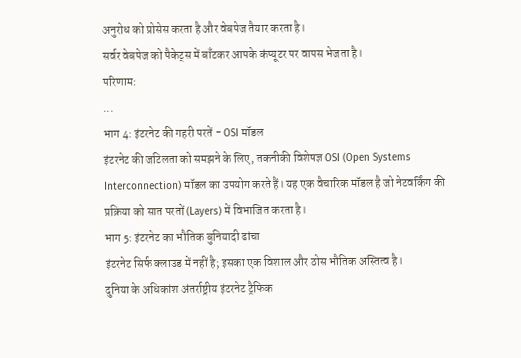अनुरोध को प्रोसेस करता है और वेबपेज तैयार करता है।
सर्वर वेबपेज को पैकेट्स में बाँटकर आपके कंप्यूटर पर वापस भेजता है।
परिणाम:
...
भाग 4: इंटरनेट की गहरी परतें - OSI मॉडल
इंटरनेट की जटिलता को समझने के लिए, तकनीकी विशेषज्ञ OSI (Open Systems Interconnection) मॉडल का उपयोग करते हैं। यह एक वैचारिक मॉडल है जो नेटवर्किंग की प्रक्रिया को सात परतों (Layers) में विभाजित करता है।
भाग 5: इंटरनेट का भौतिक बुनियादी ढांचा
इंटरनेट सिर्फ क्लाउड में नहीं है; इसका एक विशाल और ठोस भौतिक अस्तित्व है।
दुनिया के अधिकांश अंतर्राष्ट्रीय इंटरनेट ट्रैफिक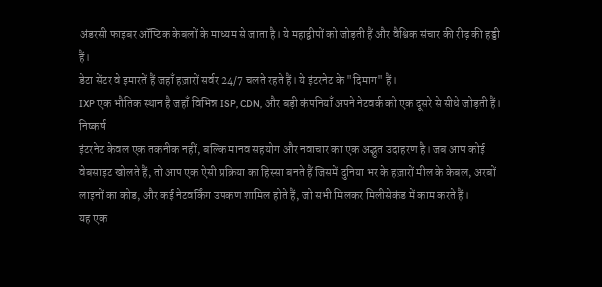अंडरसी फाइबर ऑप्टिक केबलों के माध्यम से जाता है। ये महाद्वीपों को जोड़ती हैं और वैश्विक संचार की रीढ़ की हड्डी हैं।
डेटा सेंटर वे इमारतें हैं जहाँ हज़ारों सर्वर 24/7 चलते रहते हैं। ये इंटरनेट के "दिमाग" हैं।
IXP एक भौतिक स्थान है जहाँ विभिन्न ISP, CDN, और बड़ी कंपनियाँ अपने नेटवर्क को एक दूसरे से सीधे जोड़ती हैं।
निष्कर्ष
इंटरनेट केवल एक तकनीक नहीं, बल्कि मानव सहयोग और नवाचार का एक अद्भुत उदाहरण है। जब आप कोई वेबसाइट खोलते हैं, तो आप एक ऐसी प्रक्रिया का हिस्सा बनते हैं जिसमें दुनिया भर के हज़ारों मील के केबल, अरबों लाइनों का कोड, और कई नेटवर्किंग उपकण शामिल होते हैं, जो सभी मिलकर मिलीसेकंड में काम करते हैं।
यह एक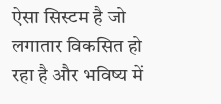ऐसा सिस्टम है जो लगातार विकसित हो रहा है और भविष्य में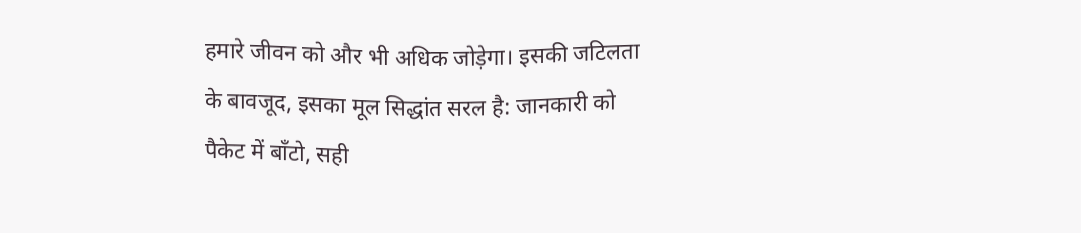हमारे जीवन को और भी अधिक जोड़ेगा। इसकी जटिलता के बावजूद, इसका मूल सिद्धांत सरल है: जानकारी को पैकेट में बाँटो, सही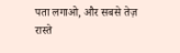पता लगाओ, और सबसे तेज़ रास्ते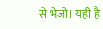से भेजो। यही है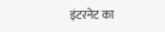इंटरनेट का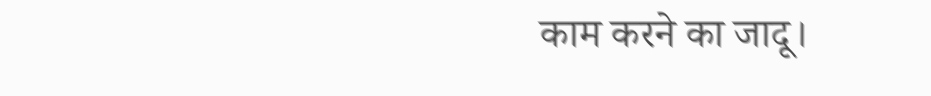काम करने का जादू।